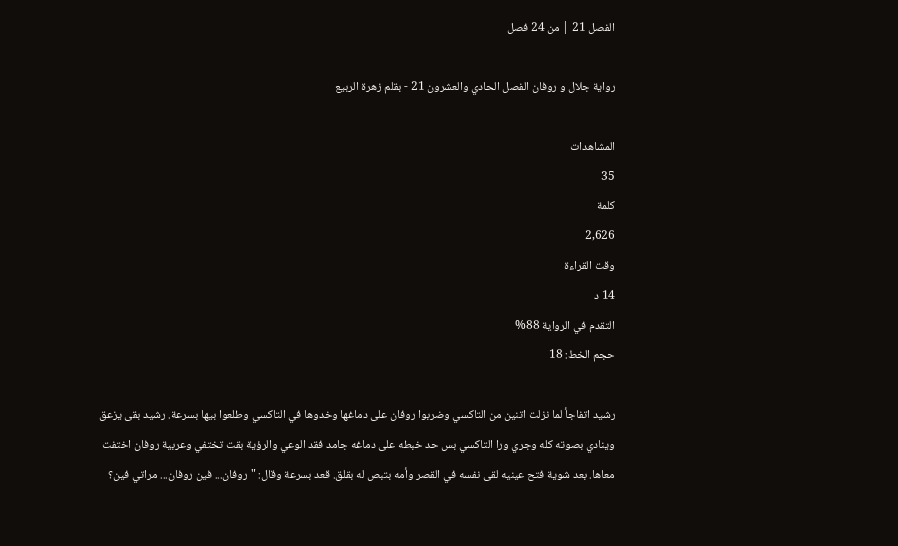الفصل 21 | من 24 فصل

رواية جلال و روفان الفصل الحادي والعشرون 21 - بقلم زهرة الربيع

المشاهدات
35
كلمة
2,626
وقت القراءة
14 د
التقدم في الرواية 88%
حجم الخط: 18

رشيد اتفاجأ لما نزلت اتنين من التاكسي وضربوا روفان على دماغها وخدوها في التاكسي وطلعوا بيها بسرعة. رشيد بقى يزعق وينادي بصوته كله وجري ورا التاكسي بس حد خبطه على دماغه جامد فقد الوعي والرؤية بقت تختفي وعربية روفان اختفت معاها. بعد شوية فتح عينيه لقى نفسه في القصر وأمه بتبص له بقلق. قعد بسرعة وقال: "روفان... فين روفان... مراتي فين؟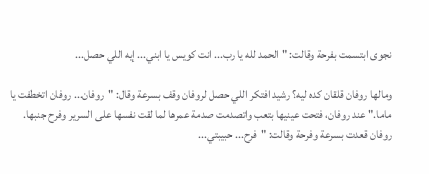نجوى ابتسمت بفرحة وقالت: "الحمد لله يا رب... انت كويس يا ابني... إيه اللي حصل...

ومالها روفان قلقان كده ليه؟ رشيد افتكر اللي حصل لروفان وقف بسرعة وقال: "روفان... روفان اتخطفت يا ماما." عند روفان، فتحت عينيها بتعب واتصدمت صدمة عمرها لما لقت نفسها على السرير وفرح جنبها. روفان قعدت بسرعة وفرحة وقالت: "فرح... حبيبتي...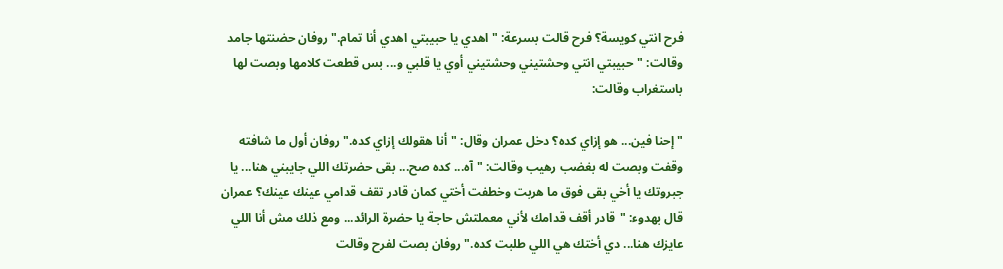فرح انتي كويسة؟ فرح قالت بسرعة: "اهدي يا حبيبتي اهدي أنا تمام." روفان حضنتها جامد وقالت: "حبيبتي انتي وحشتيني وحشتيني أوي يا قلبي و... بس قطعت كلامها وبصت لها باستغراب وقالت:

"إحنا فين... هو إزاي كده؟ دخل عمران وقال: "أنا هقولك إزاي كده." روفان أول ما شافته وقفت وبصت له بغضب رهيب وقالت: "آه... كده صح... بقى حضرتك اللي جايبني هنا... يا جبروتك يا أخي بقى فوق ما هربت وخطفت أختي كمان قادر تقف قدامي عينك عينك؟ عمران قال بهدوء: "قادر أقف قدامك لأني معملتش حاجة يا حضرة الرائد... ومع ذلك مش أنا اللي عايزك هنا... دي أختك هي اللي طلبت كده." روفان بصت لفرح وقالت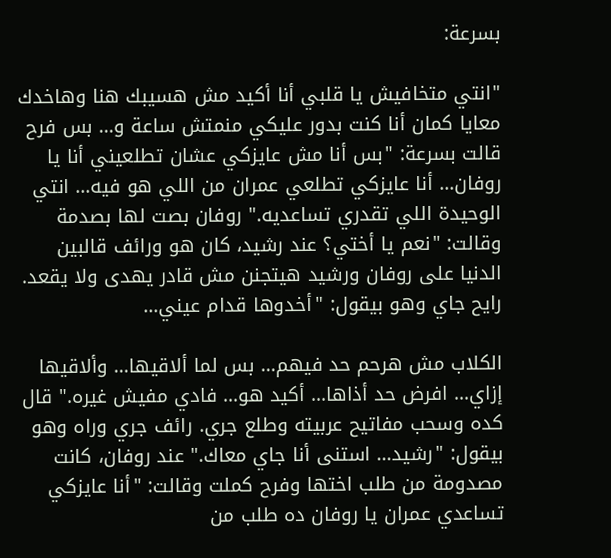بسرعة:

"انتي متخافيش يا قلبي أنا أكيد مش هسيبك هنا وهاخدك معايا كمان أنا كنت بدور عليكي منمتش ساعة و... بس فرح قالت بسرعة: "بس أنا مش عايزكي عشان تطلعيني أنا يا روفان... أنا عايزكي تطلعي عمران من اللي هو فيه... انتي الوحيدة اللي تقدري تساعديه." روفان بصت لها بصدمة وقالت: "نعم يا أختي؟ عند رشيد، كان هو ورائف قالبين الدنيا على روفان ورشيد هيتجنن مش قادر يهدى ولا يقعد. رايح جاي وهو بيقول: "أخدوها قدام عيني...

الكلاب مش هرحم حد فيهم... بس لما ألاقيها... وألاقيها إزاي... افرض حد أذاها... أكيد هو... فادي مفيش غيره." قال كده وسحب مفاتيح عربيته وطلع جري. رائف جري وراه وهو بيقول: "رشيد... استنى أنا جاي معاك." عند روفان، كانت مصدومة من طلب اختها وفرح كملت وقالت: "أنا عايزكي تساعدي عمران يا روفان ده طلب من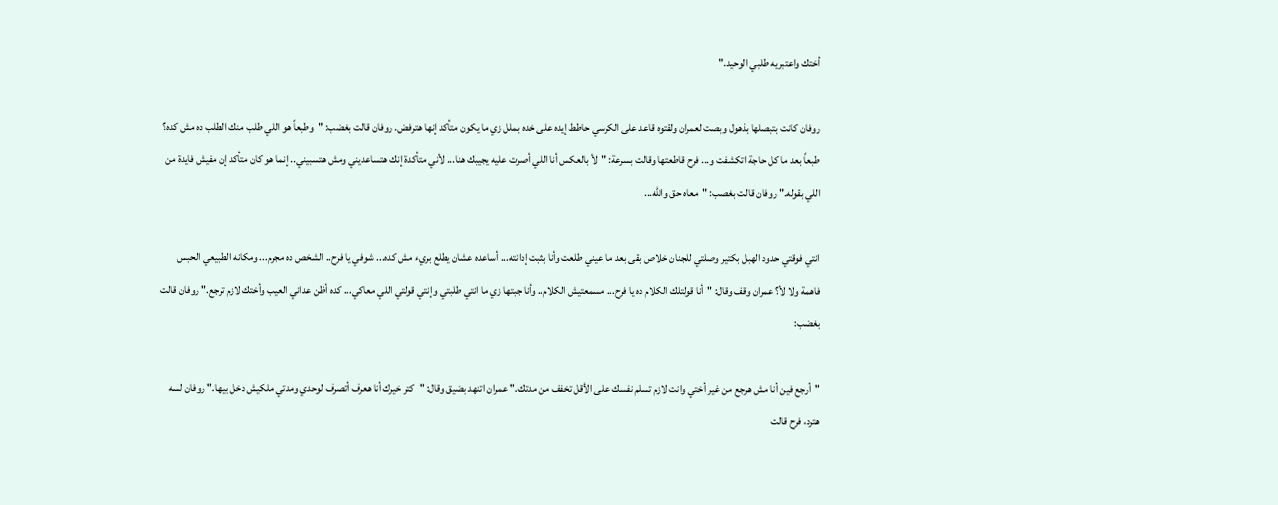أختك واعتبريه طلبي الوحيد."

روفان كانت بتبصلها بذهول وبصت لعمران ولقتوه قاعد على الكرسي حاطط إيده على خده بملل زي ما يكون متأكد إنها هترفض. روفان قالت بغضب: "وطبعاً هو اللي طلب منك الطلب ده مش كده؟ طبعاً بعد ما كل حاجة اتكشفت و... فرح قاطعتها وقالت بسرعة: "لأ بالعكس أنا اللي أصرت عليه يجيبك هنا... لأني متأكدة إنك هتساعديني ومش هتسبيني.. إنما هو كان متأكد إن مفيش فايدة من اللي بقوله." روفان قالت بغصب: "معاه حق والله...

انتي فوقتي حدود الهبل بكتير وصلتي للجنان خلاص بقى بعد ما عيني طلعت وأنا بثبت إدانته... أساعده عشان يطلع بريء مش كده... شوفي يا فرح.. الشخص ده مجرم... ومكانه الطبيعي الحبس فاهمة ولا لأ؟ عمران وقف وقال: "أنا قولتلك الكلام ده يا فرح... مسمعتيش الكلام.. وأنا جبتها زي ما انتي طلبتي وإنتي قولتي اللي معاكي... كده أظن عداني العيب وأختك لازم ترجع." روفان قالت بغضب:

"أرجع فين أنا مش هرجع من غير أختي وانت لازم تسلم نفسك على الأقل تخفف من مدتك." عمران اتنهد بضيق وقال: "كتر خيرك أنا هعرف أتصرف لوحدي ومدتي ملكيش دخل بيها." روفان لسه هترد، فرح قالت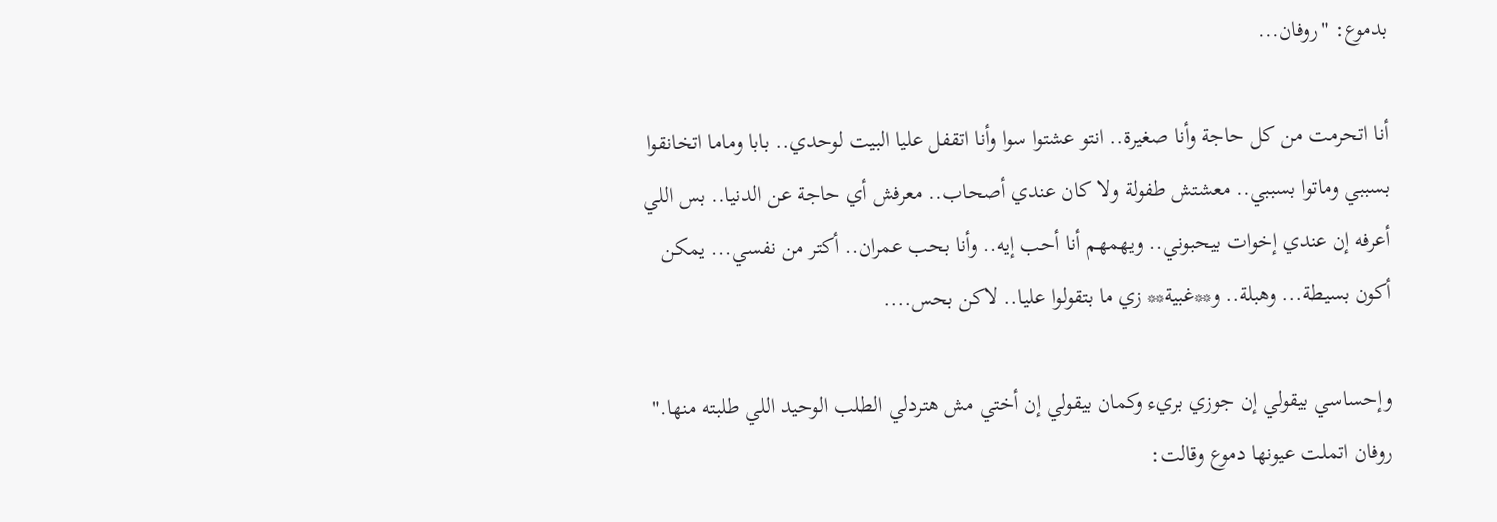بدموع: "روفان...

أنا اتحرمت من كل حاجة وأنا صغيرة.. انتو عشتوا سوا وأنا اتقفل عليا البيت لوحدي.. بابا وماما اتخانقوا بسببي وماتوا بسببي.. معشتش طفولة ولا كان عندي أصحاب.. معرفش أي حاجة عن الدنيا.. بس اللي أعرفه إن عندي إخوات بيحبوني.. ويهمهم أنا أحب إيه.. وأنا بحب عمران.. أكتر من نفسي... يمكن أكون بسيطة... وهبلة.. و**غبية** زي ما بتقولوا عليا.. لاكن بحس....

وإحساسي بيقولي إن جوزي بريء وكمان بيقولي إن أختي مش هتردلي الطلب الوحيد اللي طلبته منها." روفان اتملت عيونها دموع وقالت: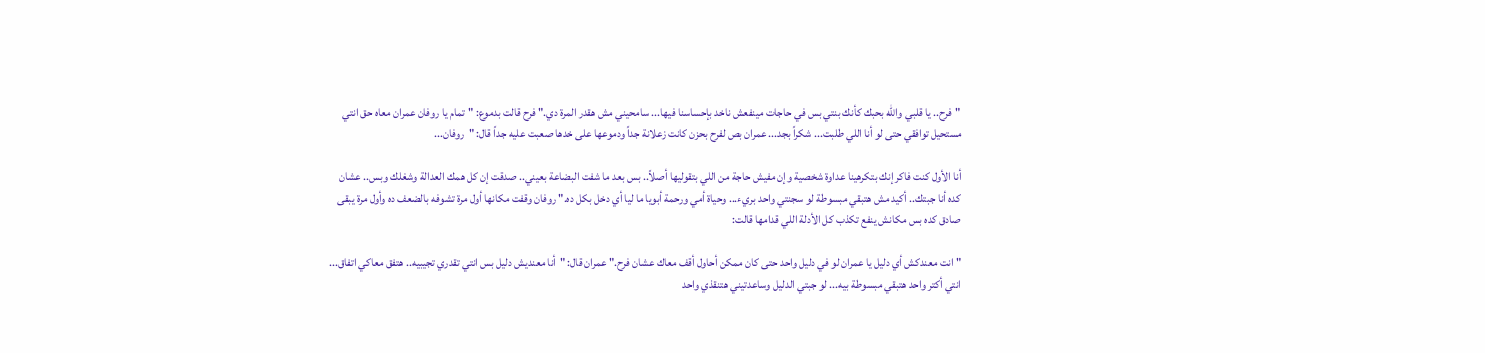"فرح.. يا قلبي والله بحبك كأنك بنتي بس في حاجات مينفعش ناخد بإحساسنا فيها... سامحيني مش هقدر المرة دي." فرح قالت بدموع: "تمام يا روفان عمران معاه حق انتي مستحيل توافقي حتى لو أنا اللي طلبت... شكراً بجد... عمران بص لفرح بحزن كانت زعلانة جداً ودموعها على خدها صعبت عليه جداً قال: "روفان...

أنا الأول كنت فاكر إنك بتكرهينا عداوة شخصية وإن مفيش حاجة من اللي بتقوليها أصلاً.. بس بعد ما شفت البضاعة بعيني.. صدقت إن كل همك العدالة وشغلك وبس.. عشان كده أنا جبتك.. أكيد مش هتبقي مبسوطة لو سجنتي واحد بريء... وحياة أمي ورحمة أبويا ما ليا أي دخل بكل ده." روفان وقفت مكانها أول مرة تشوفه بالضعف ده وأول مرة يبقى صادق كده بس مكانش ينفع تكذب كل الأدلة اللي قدامها قالت:

"انت معندكش أي دليل يا عمران لو في دليل واحد حتى كان ممكن أحاول أقف معاك عشان فرح." عمران قال: "أنا معنديش دليل بس انتي تقدري تجيبيه.. هتفق معاكي اتفاق... انتي أكتر واحد هتبقي مبسوطة بيه... لو جبتي الدليل وساعدتيني هتنقذي واحد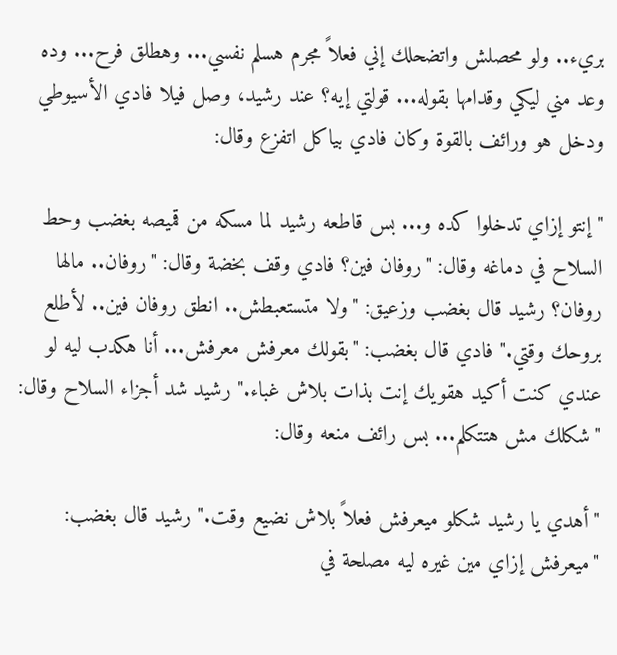بريء.. ولو محصلش واتضحلك إني فعلاً مجرم هسلم نفسي... وهطلق فرح... وده وعد مني ليكي وقدامها بقوله... قولتي إيه؟ عند رشيد، وصل فيلا فادي الأسيوطي ودخل هو ورائف بالقوة وكان فادي بياكل اتفزع وقال:

"إنتو إزاي تدخلوا كده و... بس قاطعه رشيد لما مسكه من قميصه بغضب وحط السلاح في دماغه وقال: "روفان فين؟ فادي وقف بخضة وقال: "روفان.. مالها روفان؟ رشيد قال بغضب وزعيق: "ولا متستعبطش.. انطق روفان فين.. لأطلع بروحك وقتي." فادي قال بغضب: "بقولك معرفش معرفش... أنا هكدب ليه لو عندي كنت أكيد هقويك إنت بذات بلاش غباء." رشيد شد أجزاء السلاح وقال: "شكلك مش هتتكلم... بس رائف منعه وقال:

"أهدي يا رشيد شكلو ميعرفش فعلاً بلاش نضيع وقت." رشيد قال بغضب: "ميعرفش إزاي مين غيره ليه مصلحة في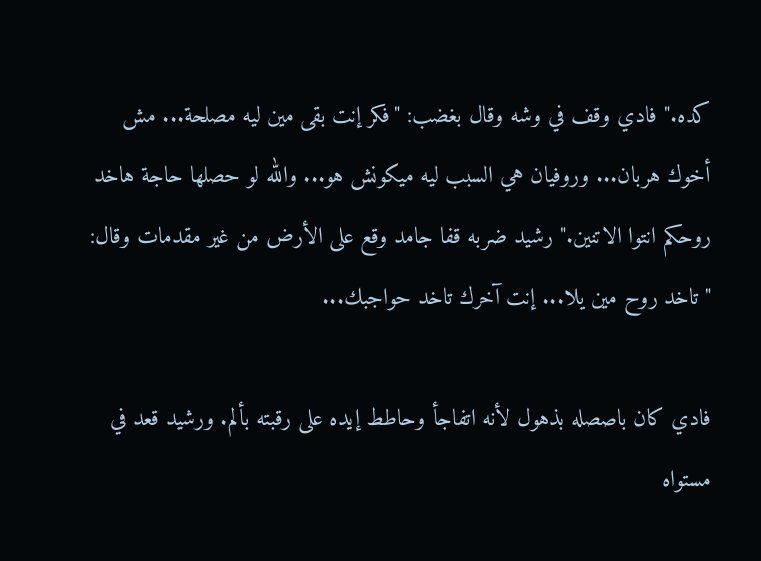كده." فادي وقف في وشه وقال بغضب: "فكر إنت بقى مين ليه مصلحة... مش أخوك هربان... وروفيان هي السبب ليه ميكونش هو... والله لو حصلها حاجة هاخد روحكم انتوا الاتنين." رشيد ضربه قفا جامد وقع على الأرض من غير مقدمات وقال: "تاخد روح مين يلا... إنت آخرك تاخد حواجبك...

فادي كان باصصله بذهول لأنه اتفاجأ وحاطط إيده على رقبته بألم. ورشيد قعد في مستواه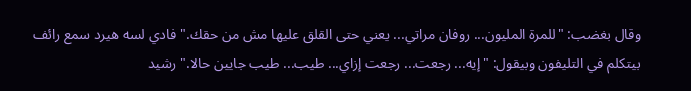وقال بغضب: "للمرة المليون... روفان مراتي... يعني حتى القلق عليها مش من حقك." فادي لسه هيرد سمع رائف بيتكلم في التليفون وبيقول: "إيه... رجعت... رجعت إزاي... طيب... طيب جايين حالا." رشيد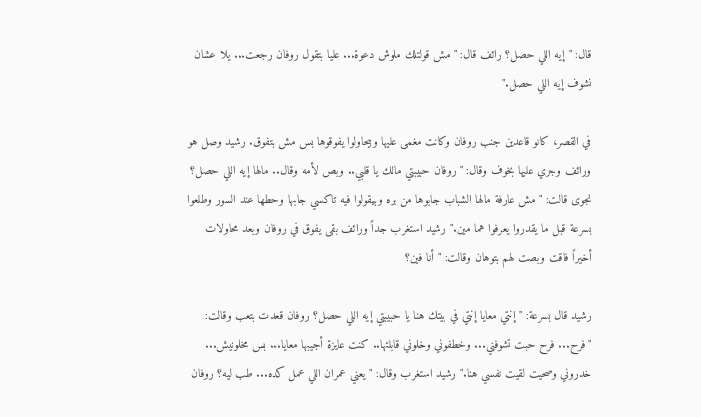قال: "إيه اللي حصل؟ رائف قال: "مش قولتلك ملوش دعوة... عليا بتقول روفان رجعت... يلا عشان نشوف إيه اللي حصل."

في القصر، كانو قاعدين جنب روفان وكانت مغمى عليها وبيحاولوا يفوقوها بس مش بتفوق. رشيد وصل هو ورائف وجري عليها بخوف وقال: "روفان حبيبتي مالك يا قلبي.. وبص لأمه وقال.. مالها إيه اللي حصل؟ نجوى قالت: "مش عارفة مالها الشباب جابوها من بره وبيقولوا فيه تاكسي جابها وحطها عند السور وطلعوا بسرعة قبل ما يقدروا يعرفوا هما مين." رشيد استغرب جداً ورائف بقى يفوق في روفان وبعد محاولات أخيراً فاقت وبصت لهم بتوهان وقالت: "أنا فين؟

رشيد قال بسرعة: "إنتي معايا إنتي في بيتك هنا يا حبيبتي إيه اللي حصل؟ روفان قعدت بتعب وقالت: "فرح... فرح حبت تشوفني... وخطفوني وخلوني قابلتها.. كنت عايزة أجيبها معايا... بس مخلونيش... خدروني وصحيت لقيت نفسي هنا." رشيد استغرب وقال: "يعني عمران اللي عمل كده... طب ليه؟ روفان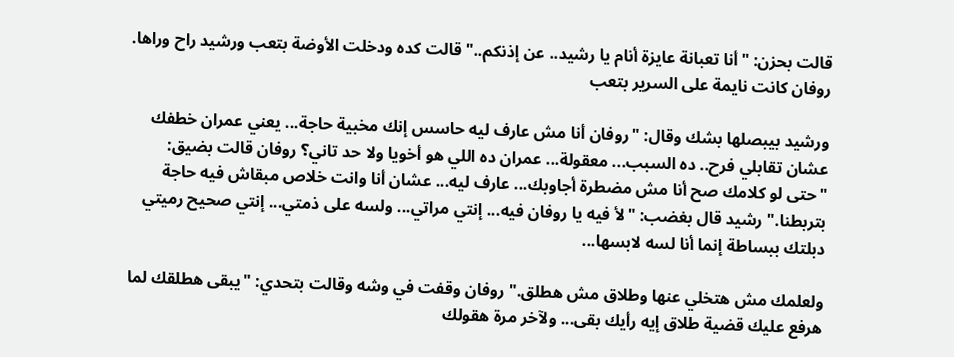قالت بحزن: "أنا تعبانة عايزة أنام يا رشيد.. عن إذنكم.." قالت كده ودخلت الأوضة بتعب ورشيد راح وراها. روفان كانت نايمة على السرير بتعب

ورشيد بيبصلها بشك وقال: "روفان أنا مش عارف ليه حاسس إنك مخبية حاجة... يعني عمران خطفك عشان تقابلي فرح.. ده السبب... معقولة... عمران ده اللي هو أخويا ولا حد تاني؟ روفان قالت بضيق: "حتى لو كلامك صح أنا مش مضطرة أجاوبك... عارف ليه... عشان أنا وانت خلاص مبقاش فيه حاجة بتربطنا." رشيد قال بغضب: "لأ فيه يا روفان فيه... إنتي مراتي... ولسه على ذمتي... إنتي صحيح رميتي دبلتك ببساطة إنما أنا لسه لابسها...

ولعلمك مش هتخلي عنها وطلاق مش هطلق." روفان وقفت في وشه وقالت بتحدي: "يبقى هطلقك لما هرفع عليك قضية طلاق إيه رأيك بقى... ولآخر مرة هقولك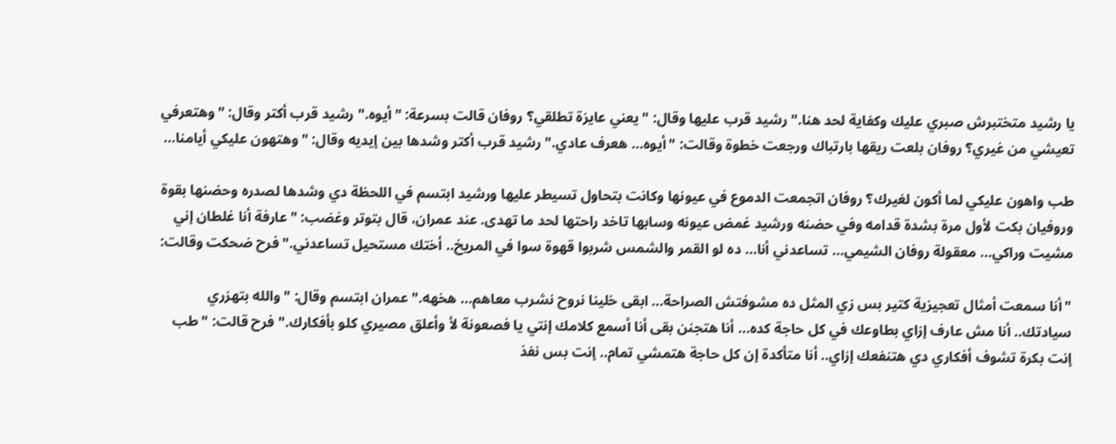يا رشيد متختبرش صبري عليك وكفاية لحد هنا." رشيد قرب عليها وقال: "يعني عايزة تطلقي؟ روفان قالت بسرعة: "أيوه." رشيد قرب أكتر وقال: "وهتعرفي تعيشي من غيري؟ روفان بلعت ريقها بارتباك ورجعت خطوة وقالت: "أيوه... هعرف عادي." رشيد قرب أكتر وشدها بين إيديه وقال: "وهتهون عليكي أيامنا...

طب واهون عليكي لما أكون لغيرك؟ روفان اتجمعت الدموع في عيونها وكانت بتحاول تسيطر عليها ورشيد ابتسم في اللحظة دي وشدها لصدره وحضنها بقوة وروفيان بكت لأول مرة بشدة قدامه وفي حضنه ورشيد غمض عيونه وسابها تاخد راحتها لحد ما تهدى. عند عمران، قال بتوتر وغضب: "عارفة أنا غلطان إني مشيت وراكي... معقولة روفان الشيمي... تساعدني أنا... ده لو القمر والشمس شربوا قهوة سوا في المريخ.. أختك مستحيل تساعدني." فرح ضحكت وقالت:

"أنا سمعت أمثال تعجيزية كتير بس زي المثل ده مشوفتش الصراحة... ابقى خلينا نروح نشرب معاهم... هخهه." عمران ابتسم وقال: "والله بتهزري سيادتك.. أنا مش عارف إزاي بطاوعك في كل حاجة كده... أنا هتجنن بقى أنا أسمع كلامك إنتي يا فصعونة لأ وأعلق مصيري كلو بأفكارك." فرح قالت: "طب إنت بكرة تشوف أفكاري دي هتنفعك إزاي.. أنا متأكدة إن كل حاجة هتمشي تمام.. إنت بس نفذ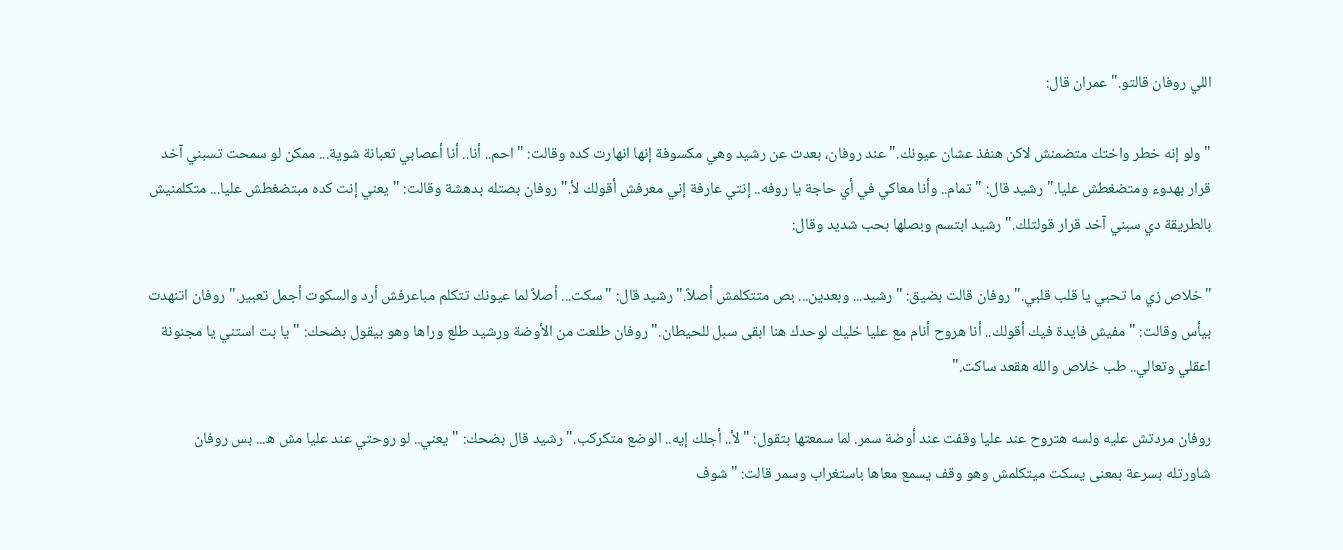اللي روفان قالتو." عمران قال:

"ولو إنه خطر واختك متضمنش لاكن هنفذ عشان عيونك." عند روفان، بعدت عن رشيد وهي مكسوفة إنها انهارت كده وقالت: "احم.. أنا.. أنا أعصابي تعبانة شوية... ممكن لو سمحت تسبني آخد قرار بهدوء ومتضغطش عليا." رشيد قال: "تمام.. وأنا معاكي في أي حاجة يا روفه.. إنتي عارفة إني معرفش أقولك لأ." روفان بصتله بدهشة وقالت: "يعني إنت كده مبتضغطش عليا... متكلمنيش بالطريقة دي سبني آخد قرار قولتلك." رشيد ابتسم وبصلها بحب شديد وقال:

"خلاص زي ما تحبي يا قلب قلبي." روفان قالت بضيق: "رشيد... وبعدين... بص متتكلمش أصلاً." رشيد قال: "سكت... أصلاً لما عيونك تتكلم مباعرفش أرد والسكوت أجمل تعبير." روفان اتنهدت بيأس وقالت: "مفيش فايدة فيك أقولك.. أنا هروح أنام مع عليا خليك لوحدك هنا ابقى سبل للحيطان." روفان طلعت من الأوضة ورشيد طلع وراها وهو بيقول بضحك: "يا بت استني يا مجنونة اعقلي وتعالي.. طب خلاص والله هقعد ساكت."

روفان مردتش عليه ولسه هتروح عند عليا وقفت عند أوضة سمر. لما سمعتها بتقول: "لأ.. أجلك إيه.. الوضع متكركب." رشيد قال بضحك: "يعني.. لو روحتي عند عليا مش ه... بس روفان شاورتله بسرعة بمعنى يسكت ميتكلمش وهو وقف يسمع معاها باستغراب وسمر قالت: "شوف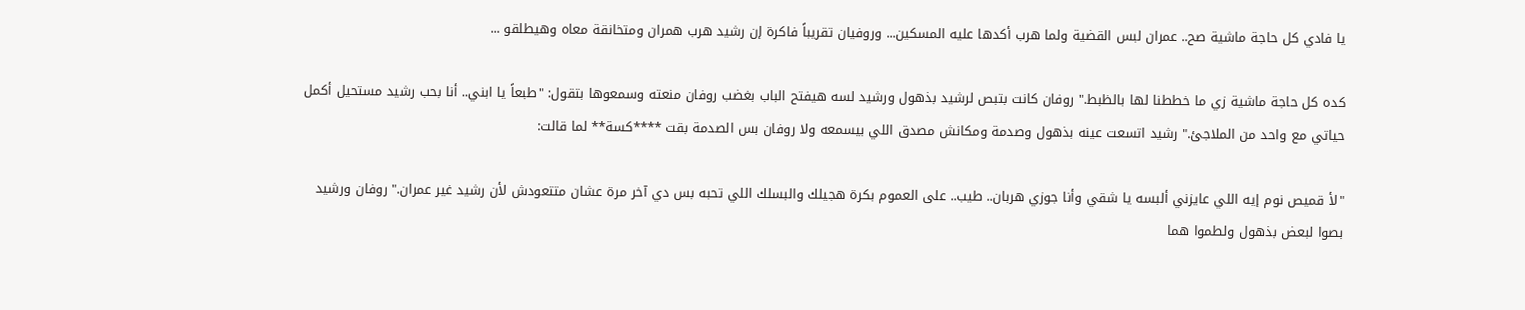يا فادي كل حاجة ماشية صح.. عمران لبس القضية ولما هرب أكدها عليه المسكين... وروفيان تقريباً فاكرة إن رشيد هرب همران ومتخانقة معاه وهيطلقو ...

كده كل حاجة ماشية زي ما خططنا لها بالظبط." روفان كانت بتبص لرشيد بذهول ورشيد لسه هيفتح الباب بغضب روفان منعته وسمعوها بتقول: "طبعاً يا ابني.. أنا بحب رشيد مستحيل أكمل حياتي مع واحد من الملاجئ." رشيد اتسعت عينه بذهول وصدمة ومكانش مصدق اللي بيسمعه ولا روفان بس الصدمة بقت ****كسة** لما قالت:

"لأ قميص نوم إيه اللي عايزني ألبسه يا شقي وأنا جوزي هربان.. طيب.. على العموم بكرة هجيلك والبسلك اللي تحبه بس دي آخر مرة عشان متتعودش لأن رشيد غير عمران." روفان ورشيد بصوا لبعض بذهول ولطموا هما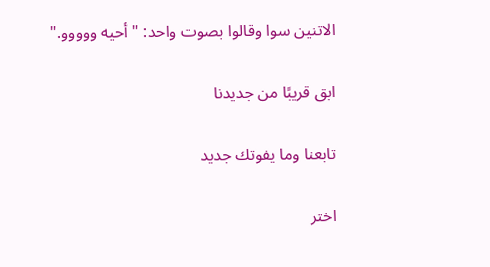الاتنين سوا وقالوا بصوت واحد: "أحيه ووووو."

ابق قريبًا من جديدنا

تابعنا وما يفوتك جديد

اختر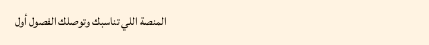المنصة اللي تناسبك وتوصلك الفصول أول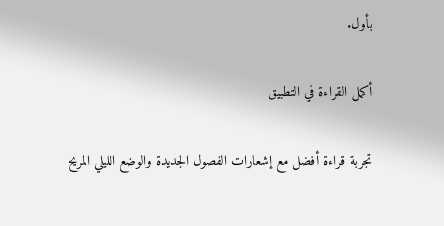بأول.

أكمل القراءة في التطبيق

تجربة قراءة أفضل مع إشعارات الفصول الجديدة والوضع الليلي المريح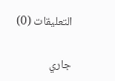التعليقات (0)

جاري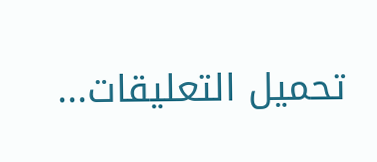تحميل التعليقات...